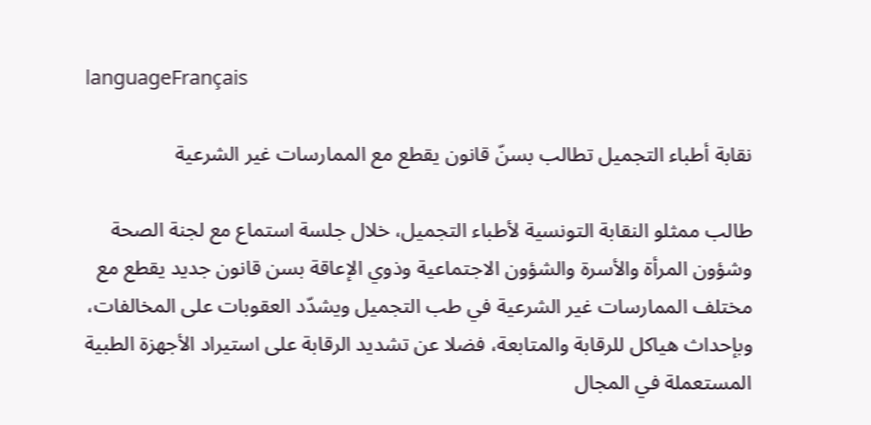languageFrançais

نقابة أطباء التجميل تطالب بسنّ قانون يقطع مع الممارسات غير الشرعية

طالب ممثلو النقابة التونسية لأطباء التجميل، خلال جلسة استماع مع لجنة الصحة وشؤون المرأة والأسرة والشؤون الاجتماعية وذوي الإعاقة بسن قانون جديد يقطع مع مختلف الممارسات غير الشرعية في طب التجميل ويشدّد العقوبات على المخالفات، وبإحداث هياكل للرقابة والمتابعة، فضلا عن تشديد الرقابة على استيراد الأجهزة الطبية المستعملة في المجال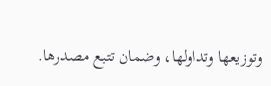وتوزيعها وتداولها، وضمان تتبع مصدرها.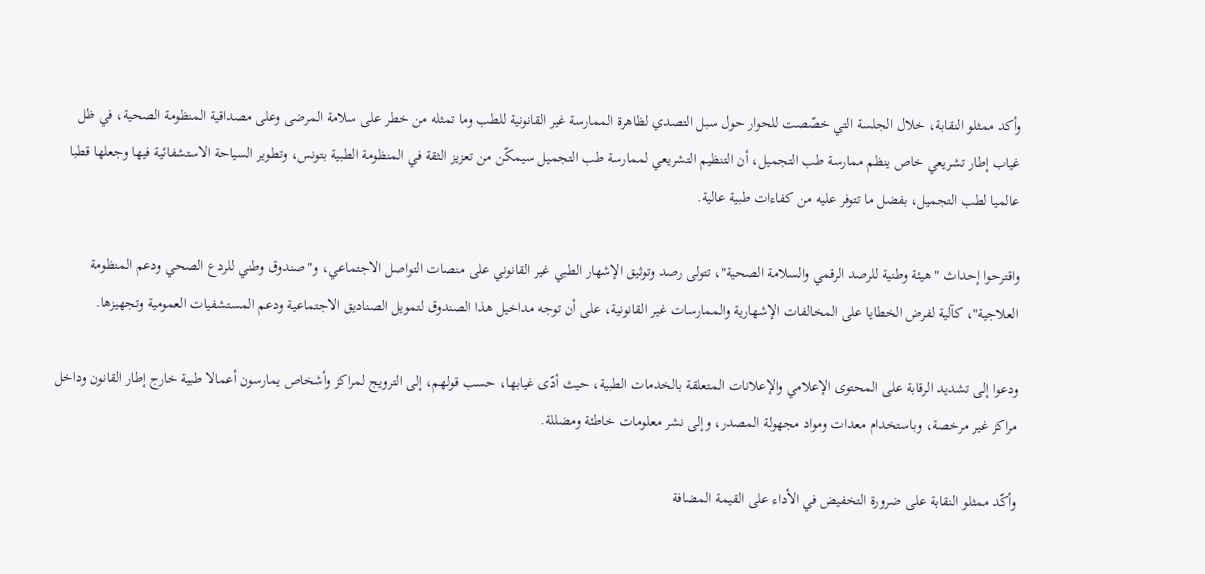وأكد ممثلو النقابة، خلال الجلسة التي خصّصت للحوار حول سبل التصدي لظاهرة الممارسة غير القانونية للطب وما تمثله من خطر على سلامة المرضى وعلى مصداقية المنظومة الصحية، في ظل غياب إطار تشريعي خاص ينظم ممارسة طب التجميل، أن التنظيم التشريعي لممارسة طب التجميل سيمكّن من تعزيز الثقة في المنظومة الطبية بتونس، وتطوير السياحة الاستشفائية فيها وجعلها قطبا عالميا لطب التجميل، بفضل ما تتوفر عليه من كفاءات طبية عالية.

واقترحوا إحداث "هيئة وطنية للرصد الرقمي والسلامة الصحية"، تتولى رصد وتوثيق الإشهار الطبي غير القانوني على منصات التواصل الاجتماعي، و"صندوق وطني للردع الصحي ودعم المنظومة العلاجية"، كآلية لفرض الخطايا على المخالفات الإشهارية والممارسات غير القانونية، على أن توجه مداخيل هذا الصندوق لتمويل الصناديق الاجتماعية ودعم المستشفيات العمومية وتجهيزها.

ودعوا إلى تشديد الرقابة على المحتوى الإعلامي والإعلانات المتعلقة بالخدمات الطبية، حيث أدّى غيابها، حسب قولهم، إلى الترويج لمراكز وأشخاص يمارسون أعمالا طبية خارج إطار القانون وداخل مراكز غير مرخصة، وباستخدام معدات ومواد مجهولة المصدر، وإلى نشر معلومات خاطئة ومضللة.

وأكّد ممثلو النقابة على ضرورة التخفيض في الأداء على القيمة المضافة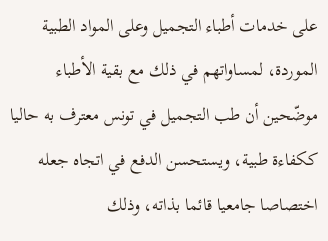على خدمات أطباء التجميل وعلى المواد الطبية الموردة، لمساواتهم في ذلك مع بقية الأطباء موضّحين أن طب التجميل في تونس معترف به حاليا ككفاءة طبية، ويستحسن الدفع في اتجاه جعله اختصاصا جامعيا قائما بذاته، وذلك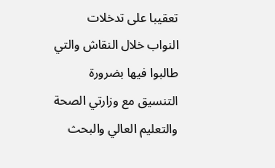تعقيبا على تدخلات النواب خلال النقاش والتي طالبوا فيها بضرورة التنسيق مع وزارتي الصحة والتعليم العالي والبحث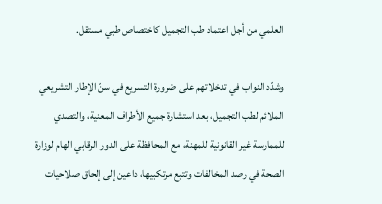العلمي من أجل اعتماد طب التجميل كاختصاص طبي مستقل.

وشدّد النواب في تدخلاتهم على ضرورة التسريع في سنّ الإطار التشريعي الملائم لطب التجميل، بعد استشارة جميع الأطراف المعنية، والتصدي للممارسة غير القانونية للمهنة، مع المحافظة على الدور الرقابي الهام لوزارة الصحة في رصد المخالفات وتتبع مرتكبيها، داعين إلى إلحاق صلاحيات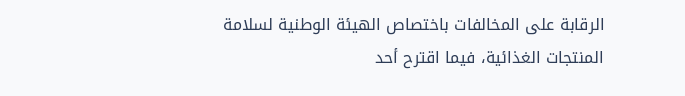الرقابة على المخالفات باختصاص الهيئة الوطنية لسلامة المنتجات الغذائية، فيما اقترح أحد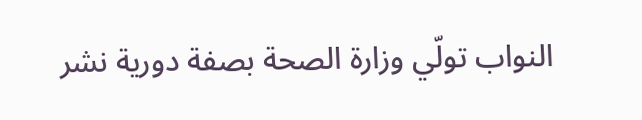النواب تولّي وزارة الصحة بصفة دورية نشر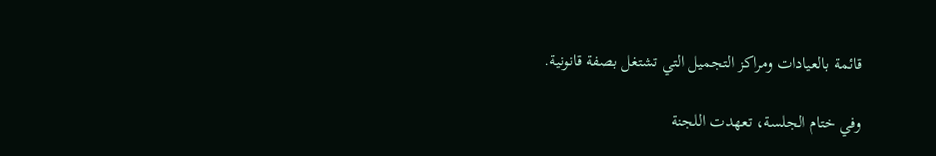قائمة بالعيادات ومراكز التجميل التي تشتغل بصفة قانونية.

وفي ختام الجلسة، تعهدت اللجنة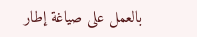بالعمل على صياغة إطار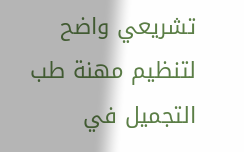تشريعي واضح لتنظيم مهنة طب التجميل في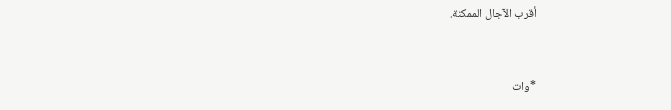أقرب الآجال الممكنة.



*وات